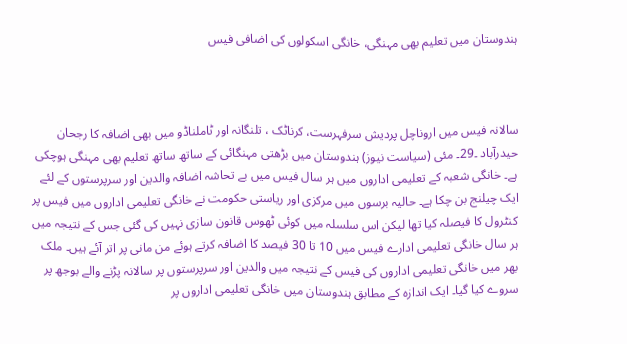ہندوستان میں تعلیم بھی مہنگی، خانگی اسکولوں کی اضافی فیس



سالانہ فیس میں اروناچل پردیش سرفہرست، کرناٹک ، تلنگانہ اور ٹاملناڈو میں بھی اضافہ کا رجحان
حیدرآباد ۔29۔ مئی (سیاست نیوز) ہندوستان میں بڑھتی مہنگائی کے ساتھ ساتھ تعلیم بھی مہنگی ہوچکی ہے۔ خانگی شعبہ کے تعلیمی اداروں میں ہر سال فیس میں بے تحاشہ اضافہ والدین اور سرپرستوں کے لئے ایک چیلنج بن چکا ہے۔ حالیہ برسوں میں مرکزی اور ریاستی حکومت نے خانگی تعلیمی اداروں میں فیس پر کنٹرول کا فیصلہ کیا تھا لیکن اس سلسلہ میں کوئی ٹھوس قانون سازی نہیں کی گئی جس کے نتیجہ میں ہر سال خانگی تعلیمی ادارے فیس میں 10 تا 30 فیصد کا اضافہ کرتے ہوئے من مانی پر اتر آئے ہیں۔ ملک بھر میں خانگی تعلیمی اداروں کی فیس کے نتیجہ میں والدین اور سرپرستوں پر سالانہ پڑنے والے بوجھ پر سروے کیا گیا۔ ایک اندازہ کے مطابق ہندوستان میں خانگی تعلیمی اداروں پر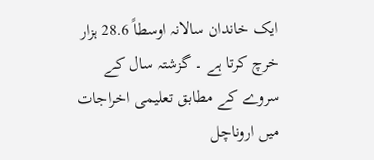ایک خاندان سالانہ اوسطاً 28.6 ہزار خرچ کرتا ہے ۔ گزشتہ سال کے سروے کے مطابق تعلیمی اخراجات میں اروناچل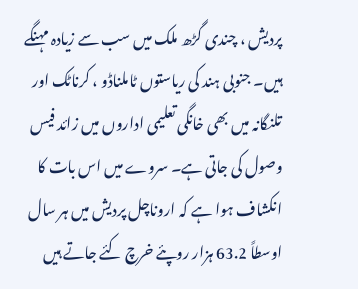پردیش ، چندی گڑھ ملک میں سب سے زیادہ مہنگے ہیں۔ جنوبی ہند کی ریاستوں ٹاملناڈو ، کرناٹک اور تلنگانہ میں بھی خانگی تعلیمی اداروں میں زائد فیس وصول کی جاتی ہے۔ سروے میں اس بات کا انکشاف ہوا ہے کہ اروناچل پردیش میں ہر سال اوسطاً 63.2 ہزار روپئے خرچ کئے جاتے ہیں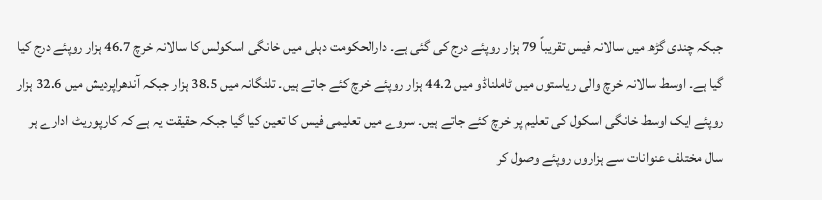جبکہ چندی گڑھ میں سالانہ فیس تقریباً 79 ہزار روپئے درج کی گئی ہے۔ دارالحکومت دہلی میں خانگی اسکولس کا سالانہ خرچ 46.7 ہزار روپئے درج کیا گیا ہے۔ اوسط سالانہ خرچ والی ریاستوں میں ٹاملناڈو میں 44.2 ہزار روپئے خرچ کئے جاتے ہیں۔ تلنگانہ میں 38.5 ہزار جبکہ آندھراپردیش میں 32.6 ہزار روپئے ایک اوسط خانگی اسکول کی تعلیم پر خرچ کئے جاتے ہیں۔ سروے میں تعلیمی فیس کا تعین کیا گیا جبکہ حقیقت یہ ہے کہ کارپوریٹ ادارے ہر سال مختلف عنوانات سے ہزاروں روپئے وصول کر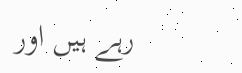رہے ہیں اور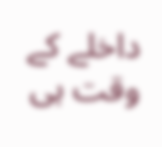داخلے کے وقت ہی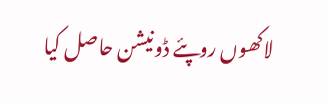لاکھوں روپئے ڈونیشن حاصل کیا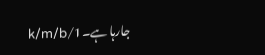جارہا ہے۔1/k/m/b